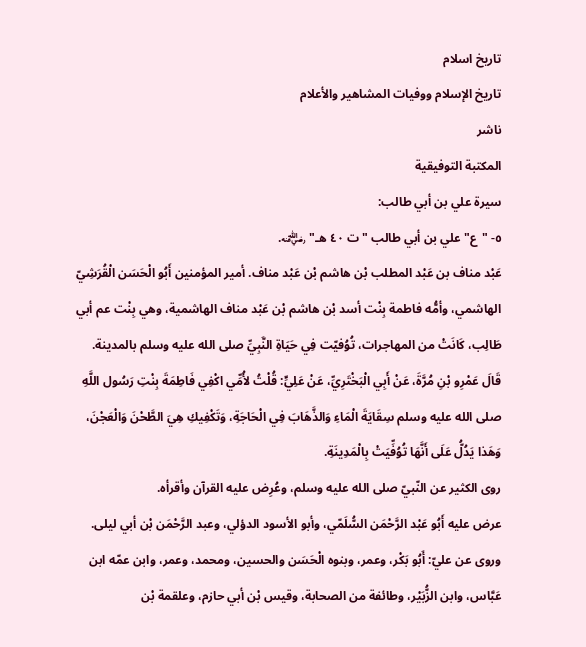تاریخ اسلام
تاريخ الإسلام ووفيات المشاهير والأعلام
ناشر
المكتبة التوفيقية
سيرة علي بن أبي طالب:
٥- "ع" علي بن أبي طالب "ت ٤٠ هـ" ﵁.
عَبْد مناف بن عَبْد المطلب بْن هاشم بْن عَبْد مناف. أمير المؤمنين أَبُو الْحَسَن الْقُرَشِيّ الهاشمي، وأمُّه فاطمة بِنْت أسد بْن هاشم بْن عَبْد مناف الهاشمية، وهي بِنْت عم أبي طَالِب، كَانَتْ من المهاجرات، تُوُفيّت فِي حَيَاةِ النَّبِيِّ صلى الله عليه وسلم بالمدينة.
قَالَ عَمْرِو بْنِ مُرَّةَ، عَنْ أَبِي الْبَخْتَرِيِّ، عَنْ عَلِيٍّ: قُلْتُ لأُمِّي اكْفِي فَاطِمَةَ بِنْتِ رَسُول اللَّهِ صلى الله عليه وسلم سِقَايَةَ الْمَاءِ وَالذَّهَابَ فِي الْحَاجَةِ، وَتَكْفِيكِ هِيَ الطَّحْنَ وَالْعَجْنَ، وَهَذا يَدُلُّ عَلَى أَنَّهَا تُوُفِّيَتْ بِالْمَدِينَةِ.
روى الكثير عن النّبيّ صلى الله عليه وسلم، وعُرِض عليه القرآن وأقرأه.
عرض عليه أَبُو عَبْد الرَّحْمَن السُّلَمّي، وأبو الأسود الدؤلي، وعبد الرَّحْمَن بْن أبي ليلى.
وروى عن عليّ: أَبُو بَكْر، وعمر، وبنوه الْحَسَن والحسين، ومحمد، وعمر، وابن عمّه ابن عَبَّاس، وابن الزُّبَيْر، وطائفة من الصحابة، وقيس بْن أبي حازم، وعلقمة بْن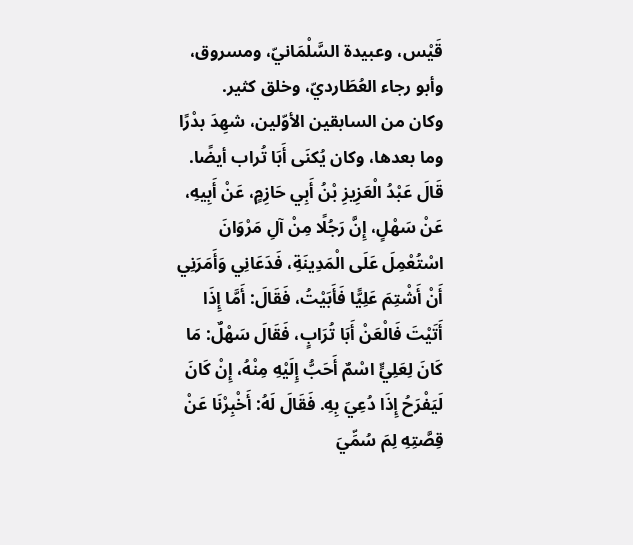قَيْس، وعبيدة السَّلْمَانيّ، ومسروق، وأبو رجاء العُطَارديّ، وخلق كثير.
وكان من السابقين الأوّلين، شهِدَ بدْرًا وما بعدها، وكان يُكنَى أَبَا تُراب أيضًا.
قَالَ عَبْدُ الْعَزِيزِ بْنُ أَبِي حَازِمٍ، عَنْ أَبِيهِ، عَنْ سَهْلٍ، إِنَّ رَجُلًا مِنْ آلِ مَرْوَانَ اسْتُعْمِلَ عَلَى الْمَدِينَةِ، فَدَعَانِي وَأَمَرَنِي أَنْ أَشْتِمَ عَلِيًّا فَأَبَيْتُ، فَقَالَ: أَمَّا إِذَا أَتَيْتَ فَالْعَنْ أَبَا تُرَابٍ، فَقَالَ سَهْلٌ: مَا كَانَ لِعَلِيٍّ اسْمٌ أَحَبُّ إِلَيْهِ مِنْهُ، إِنْ كَانَ لَيَفْرَحُ إِذَا دُعِيَ بِهِ. فَقَالَ لَهُ: أَخْبِرْنَا عَنْ قِصَّتِهِ لِمَ سُمِّيَ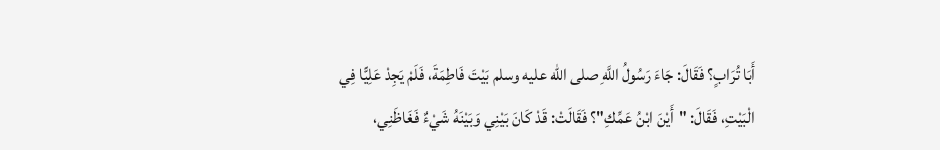أَبَا تُرَابٍ؟ فَقَالَ: جَاءَ رَسُولُ اللَّهِ صلى الله عليه وسلم بَيْتَ فَاطِمَةَ، فَلَمْ يَجِدْ عَلِيًّا فِي الْبَيْتِ، فَقَالَ: "أَيْنَ ابْنُ عَمِّكِ"؟ فَقَالَتْ: قَدْ كَانَ بَيْنِي وَبَيْنَهُ شَيْءٌ فَغَاظَنِي،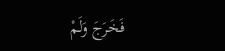فَخَرَجَ وَلَمْ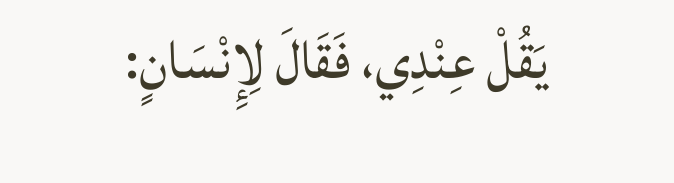يَقُلْ عِنْدِي، فَقَالَ لِإِنْسَانٍ: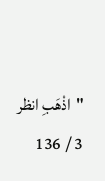"اذْهَبِ انظر
3 / 136